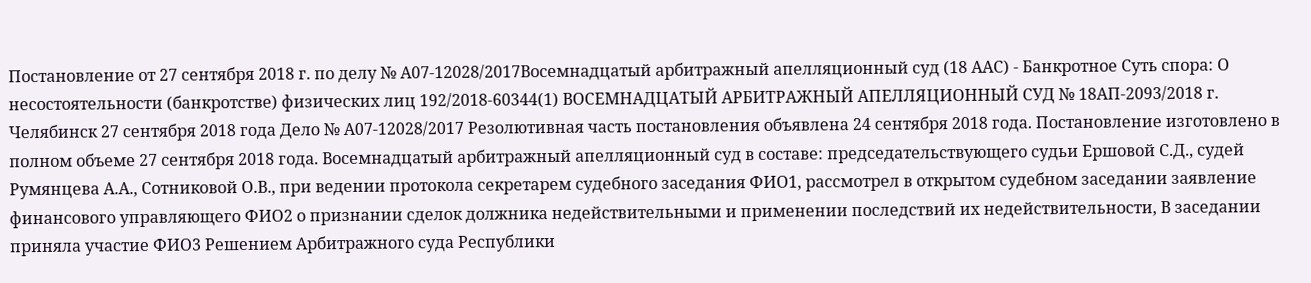Постановление от 27 сентября 2018 г. по делу № А07-12028/2017Восемнадцатый арбитражный апелляционный суд (18 ААС) - Банкротное Суть спора: О несостоятельности (банкротстве) физических лиц 192/2018-60344(1) ВОСЕМНАДЦАТЫЙ АРБИТРАЖНЫЙ АПЕЛЛЯЦИОННЫЙ СУД № 18АП-2093/2018 г. Челябинск 27 сентября 2018 года Дело № А07-12028/2017 Резолютивная часть постановления объявлена 24 сентября 2018 года. Постановление изготовлено в полном объеме 27 сентября 2018 года. Восемнадцатый арбитражный апелляционный суд в составе: председательствующего судьи Ершовой С.Д., судей Румянцева А.А., Сотниковой О.В., при ведении протокола секретарем судебного заседания ФИО1, рассмотрел в открытом судебном заседании заявление финансового управляющего ФИО2 о признании сделок должника недействительными и применении последствий их недействительности, В заседании приняла участие ФИО3 Решением Арбитражного суда Республики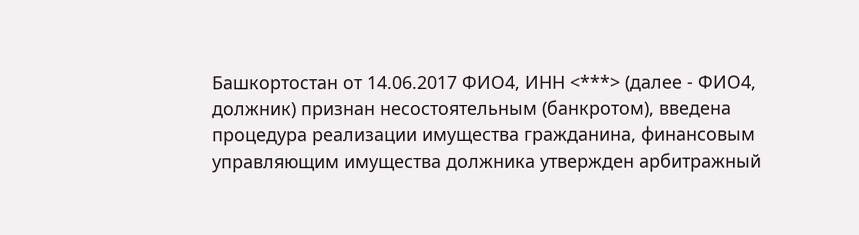Башкортостан от 14.06.2017 ФИО4, ИНН <***> (далее - ФИО4, должник) признан несостоятельным (банкротом), введена процедура реализации имущества гражданина, финансовым управляющим имущества должника утвержден арбитражный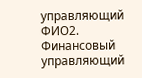управляющий ФИО2. Финансовый управляющий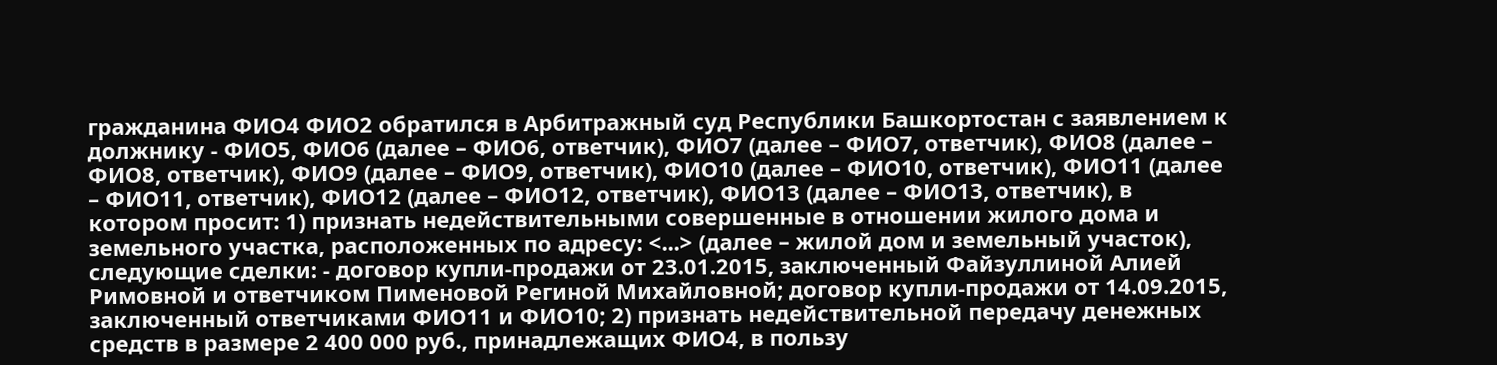гражданина ФИО4 ФИО2 обратился в Арбитражный суд Республики Башкортостан с заявлением к должнику - ФИО5, ФИО6 (далее – ФИО6, ответчик), ФИО7 (далее – ФИО7, ответчик), ФИО8 (далее – ФИО8, ответчик), ФИО9 (далее – ФИО9, ответчик), ФИО10 (далее – ФИО10, ответчик), ФИО11 (далее – ФИО11, ответчик), ФИО12 (далее – ФИО12, ответчик), ФИО13 (далее – ФИО13, ответчик), в котором просит: 1) признать недействительными совершенные в отношении жилого дома и земельного участка, расположенных по адресу: <...> (далее – жилой дом и земельный участок), следующие сделки: - договор купли-продажи от 23.01.2015, заключенный Файзуллиной Алией Римовной и ответчиком Пименовой Региной Михайловной; договор купли-продажи от 14.09.2015, заключенный ответчиками ФИО11 и ФИО10; 2) признать недействительной передачу денежных средств в размере 2 400 000 руб., принадлежащих ФИО4, в пользу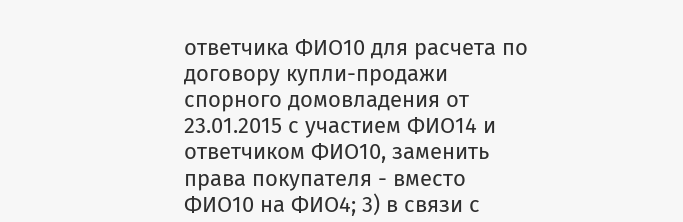ответчика ФИО10 для расчета по договору купли-продажи спорного домовладения от 23.01.2015 с участием ФИО14 и ответчиком ФИО10, заменить права покупателя - вместо ФИО10 на ФИО4; 3) в связи с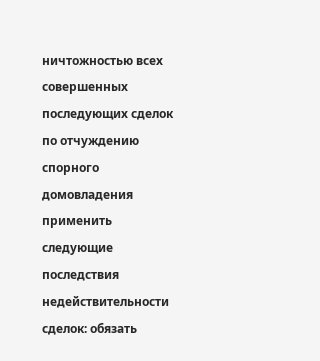ничтожностью всех совершенных последующих сделок по отчуждению спорного домовладения применить следующие последствия недействительности сделок: обязать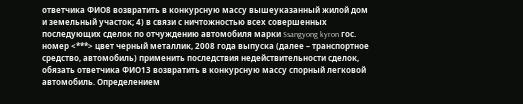ответчика ФИО8 возвратить в конкурсную массу вышеуказанный жилой дом и земельный участок; 4) в связи с ничтожностью всех совершенных последующих сделок по отчуждению автомобиля марки Ssangyong kyron гос. номер <***> цвет черный металлик, 2008 года выпуска (далее – транспортное средство, автомобиль) применить последствия недействительности сделок, обязать ответчика ФИО13 возвратить в конкурсную массу спорный легковой автомобиль. Определением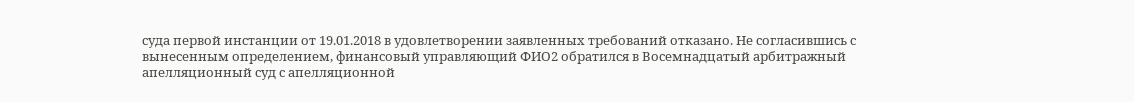суда первой инстанции от 19.01.2018 в удовлетворении заявленных требований отказано. Не согласившись с вынесенным определением, финансовый управляющий ФИО2 обратился в Восемнадцатый арбитражный апелляционный суд с апелляционной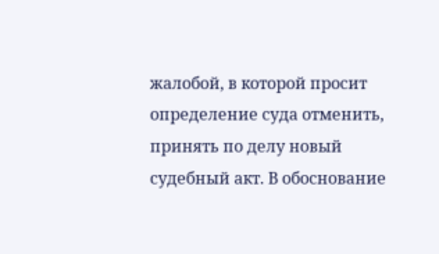жалобой, в которой просит определение суда отменить, принять по делу новый судебный акт. В обоснование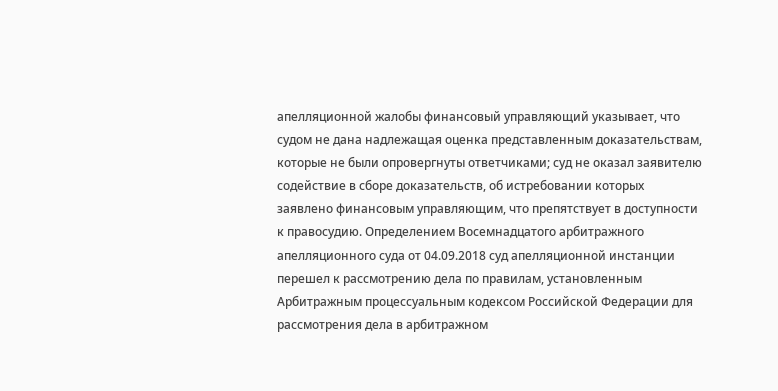апелляционной жалобы финансовый управляющий указывает, что судом не дана надлежащая оценка представленным доказательствам, которые не были опровергнуты ответчиками; суд не оказал заявителю содействие в сборе доказательств, об истребовании которых заявлено финансовым управляющим, что препятствует в доступности к правосудию. Определением Восемнадцатого арбитражного апелляционного суда от 04.09.2018 суд апелляционной инстанции перешел к рассмотрению дела по правилам, установленным Арбитражным процессуальным кодексом Российской Федерации для рассмотрения дела в арбитражном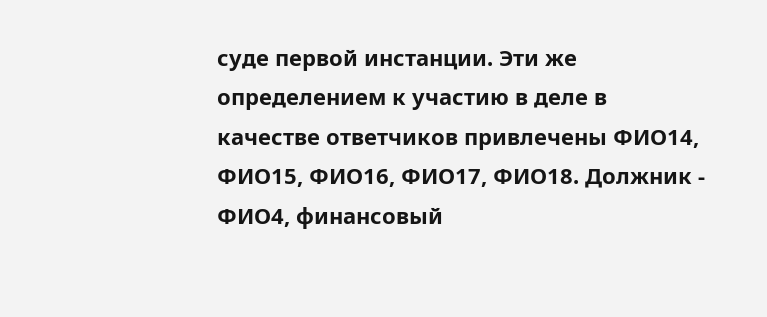суде первой инстанции. Эти же определением к участию в деле в качестве ответчиков привлечены ФИО14, ФИО15, ФИО16, ФИО17, ФИО18. Должник - ФИО4, финансовый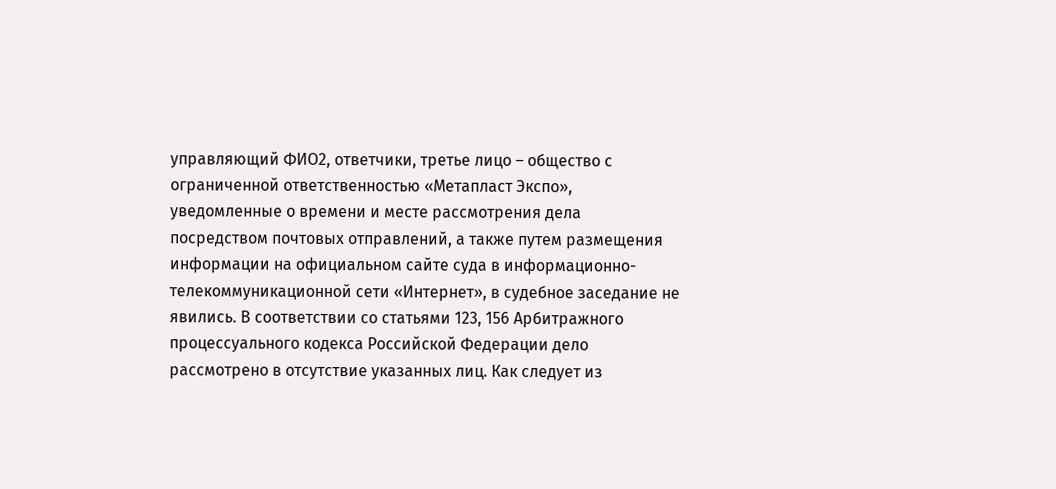управляющий ФИО2, ответчики, третье лицо – общество с ограниченной ответственностью «Метапласт Экспо», уведомленные о времени и месте рассмотрения дела посредством почтовых отправлений, а также путем размещения информации на официальном сайте суда в информационно-телекоммуникационной сети «Интернет», в судебное заседание не явились. В соответствии со статьями 123, 156 Арбитражного процессуального кодекса Российской Федерации дело рассмотрено в отсутствие указанных лиц. Как следует из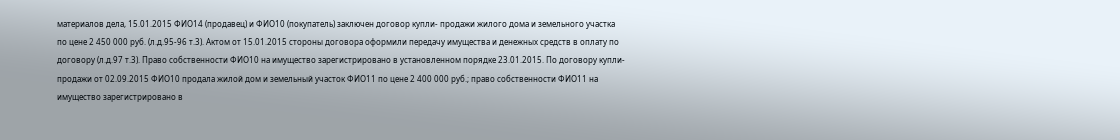материалов дела, 15.01.2015 ФИО14 (продавец) и ФИО10 (покупатель) заключен договор купли- продажи жилого дома и земельного участка по цене 2 450 000 руб. (л.д.95-96 т.3). Актом от 15.01.2015 стороны договора оформили передачу имущества и денежных средств в оплату по договору (л.д.97 т.3). Право собственности ФИО10 на имущество зарегистрировано в установленном порядке 23.01.2015. По договору купли-продажи от 02.09.2015 ФИО10 продала жилой дом и земельный участок ФИО11 по цене 2 400 000 руб.; право собственности ФИО11 на имущество зарегистрировано в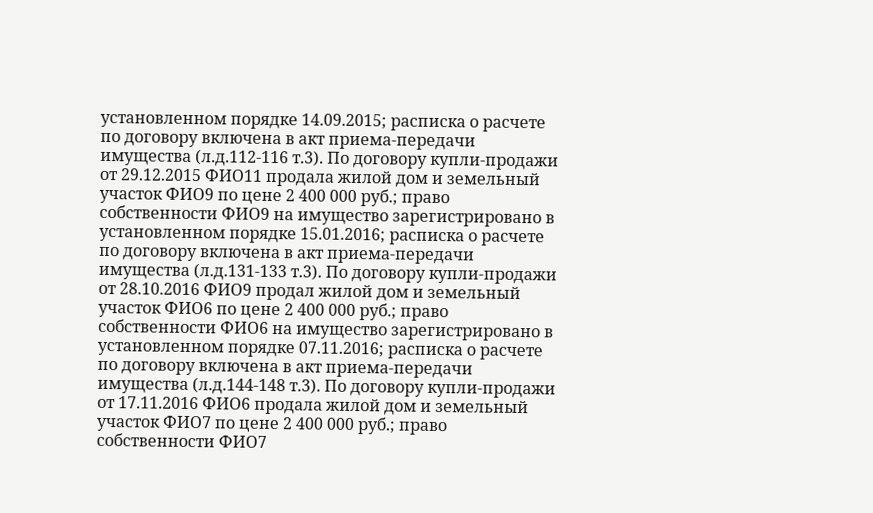установленном порядке 14.09.2015; расписка о расчете по договору включена в акт приема-передачи имущества (л.д.112-116 т.3). По договору купли-продажи от 29.12.2015 ФИО11 продала жилой дом и земельный участок ФИО9 по цене 2 400 000 руб.; право собственности ФИО9 на имущество зарегистрировано в установленном порядке 15.01.2016; расписка о расчете по договору включена в акт приема-передачи имущества (л.д.131-133 т.3). По договору купли-продажи от 28.10.2016 ФИО9 продал жилой дом и земельный участок ФИО6 по цене 2 400 000 руб.; право собственности ФИО6 на имущество зарегистрировано в установленном порядке 07.11.2016; расписка о расчете по договору включена в акт приема-передачи имущества (л.д.144-148 т.3). По договору купли-продажи от 17.11.2016 ФИО6 продала жилой дом и земельный участок ФИО7 по цене 2 400 000 руб.; право собственности ФИО7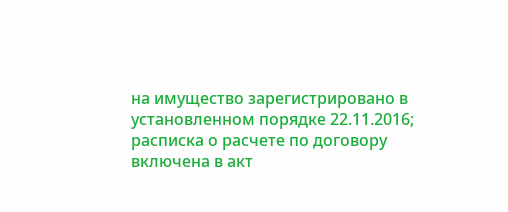на имущество зарегистрировано в установленном порядке 22.11.2016; расписка о расчете по договору включена в акт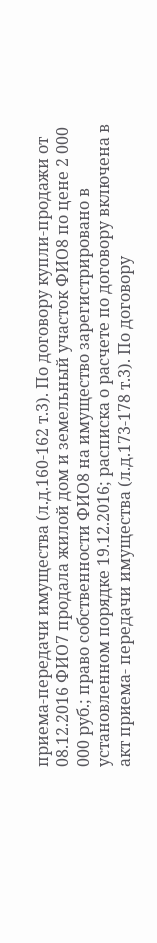приема-передачи имущества (л.д.160-162 т.3). По договору купли-продажи от 08.12.2016 ФИО7 продала жилой дом и земельный участок ФИО8 по цене 2 000 000 руб.; право собственности ФИО8 на имущество зарегистрировано в установленном порядке 19.12.2016; расписка о расчете по договору включена в акт приема- передачи имущества (л.д.173-178 т.3). По договору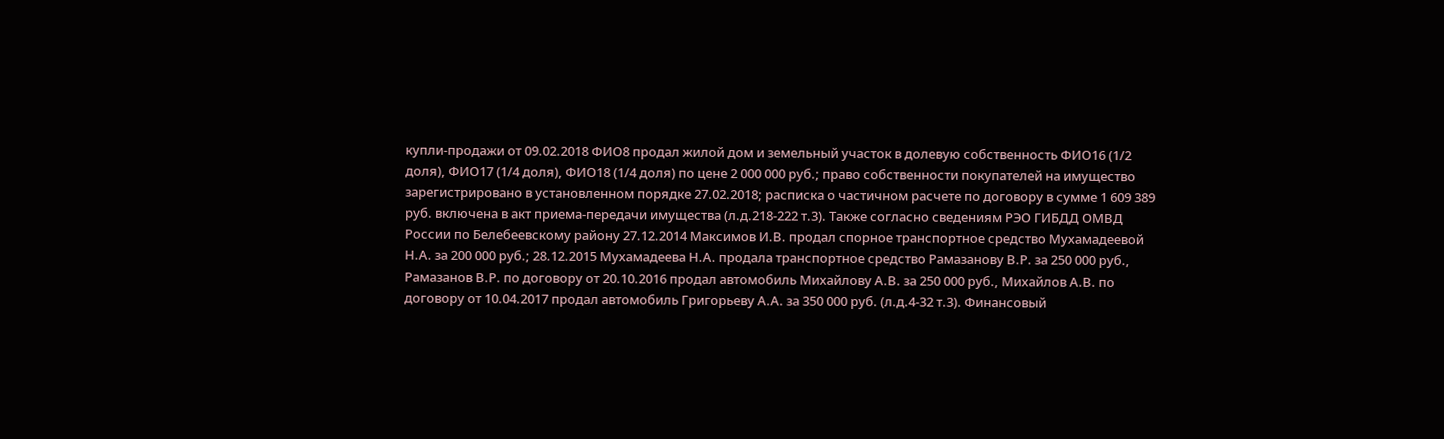купли-продажи от 09.02.2018 ФИО8 продал жилой дом и земельный участок в долевую собственность ФИО16 (1/2 доля), ФИО17 (1/4 доля), ФИО18 (1/4 доля) по цене 2 000 000 руб.; право собственности покупателей на имущество зарегистрировано в установленном порядке 27.02.2018; расписка о частичном расчете по договору в сумме 1 609 389 руб. включена в акт приема-передачи имущества (л.д.218-222 т.3). Также согласно сведениям РЭО ГИБДД ОМВД России по Белебеевскому району 27.12.2014 Максимов И.В. продал спорное транспортное средство Мухамадеевой Н.А. за 200 000 руб.; 28.12.2015 Мухамадеева Н.А. продала транспортное средство Рамазанову В.Р. за 250 000 руб., Рамазанов В.Р. по договору от 20.10.2016 продал автомобиль Михайлову А.В. за 250 000 руб., Михайлов А.В. по договору от 10.04.2017 продал автомобиль Григорьеву А.А. за 350 000 руб. (л.д.4-32 т.3). Финансовый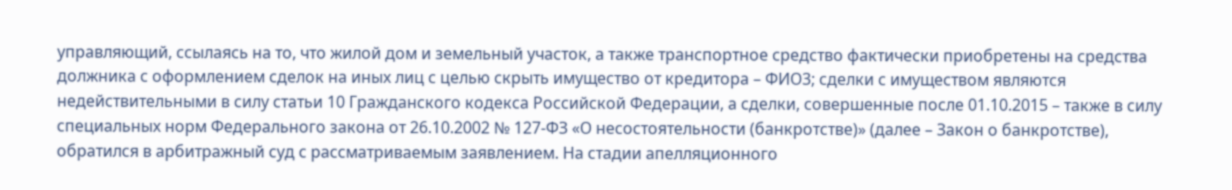управляющий, ссылаясь на то, что жилой дом и земельный участок, а также транспортное средство фактически приобретены на средства должника с оформлением сделок на иных лиц с целью скрыть имущество от кредитора – ФИО3; сделки с имуществом являются недействительными в силу статьи 10 Гражданского кодекса Российской Федерации, а сделки, совершенные после 01.10.2015 – также в силу специальных норм Федерального закона от 26.10.2002 № 127-ФЗ «О несостоятельности (банкротстве)» (далее – Закон о банкротстве), обратился в арбитражный суд с рассматриваемым заявлением. На стадии апелляционного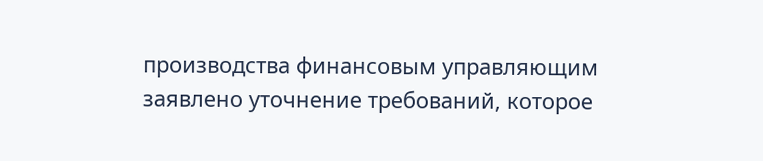производства финансовым управляющим заявлено уточнение требований, которое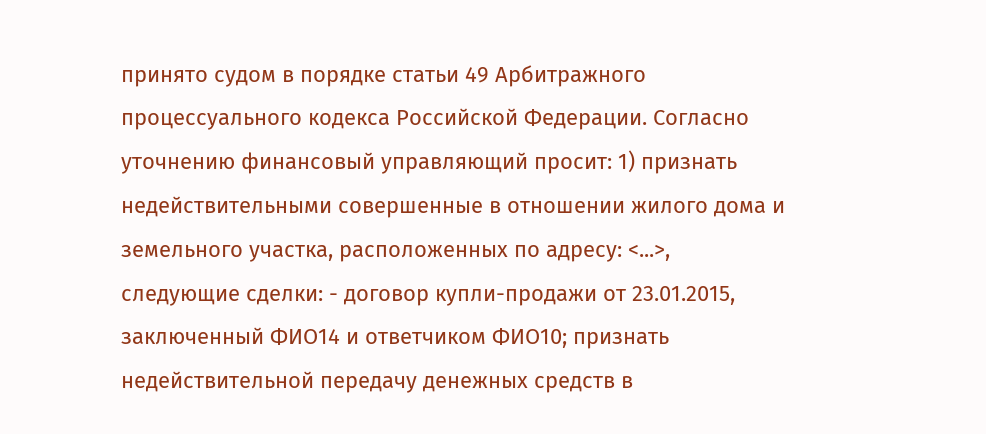принято судом в порядке статьи 49 Арбитражного процессуального кодекса Российской Федерации. Согласно уточнению финансовый управляющий просит: 1) признать недействительными совершенные в отношении жилого дома и земельного участка, расположенных по адресу: <...>, следующие сделки: - договор купли-продажи от 23.01.2015, заключенный ФИО14 и ответчиком ФИО10; признать недействительной передачу денежных средств в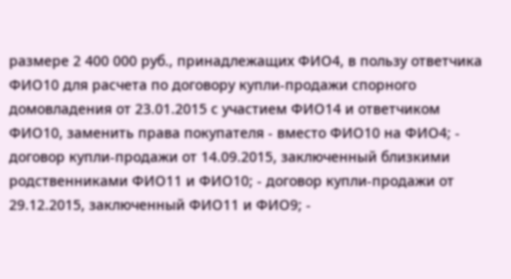размере 2 400 000 руб., принадлежащих ФИО4, в пользу ответчика ФИО10 для расчета по договору купли-продажи спорного домовладения от 23.01.2015 с участием ФИО14 и ответчиком ФИО10, заменить права покупателя - вместо ФИО10 на ФИО4; - договор купли-продажи от 14.09.2015, заключенный близкими родственниками ФИО11 и ФИО10; - договор купли-продажи от 29.12.2015, заключенный ФИО11 и ФИО9; -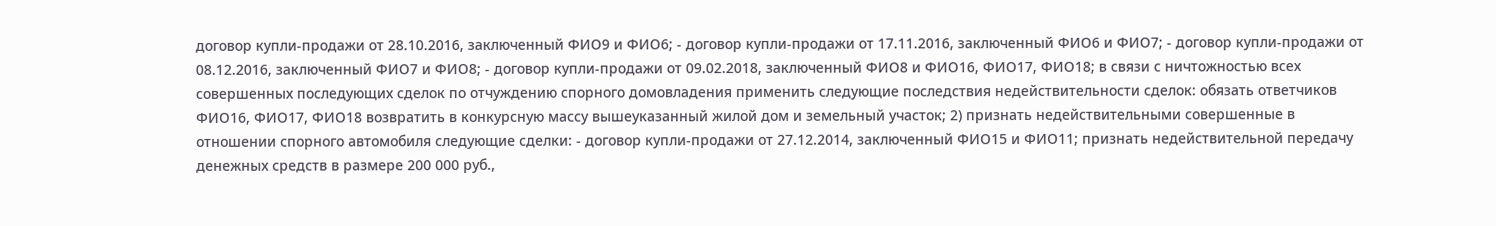договор купли-продажи от 28.10.2016, заключенный ФИО9 и ФИО6; - договор купли-продажи от 17.11.2016, заключенный ФИО6 и ФИО7; - договор купли-продажи от 08.12.2016, заключенный ФИО7 и ФИО8; - договор купли-продажи от 09.02.2018, заключенный ФИО8 и ФИО16, ФИО17, ФИО18; в связи с ничтожностью всех совершенных последующих сделок по отчуждению спорного домовладения применить следующие последствия недействительности сделок: обязать ответчиков ФИО16, ФИО17, ФИО18 возвратить в конкурсную массу вышеуказанный жилой дом и земельный участок; 2) признать недействительными совершенные в отношении спорного автомобиля следующие сделки: - договор купли-продажи от 27.12.2014, заключенный ФИО15 и ФИО11; признать недействительной передачу денежных средств в размере 200 000 руб.,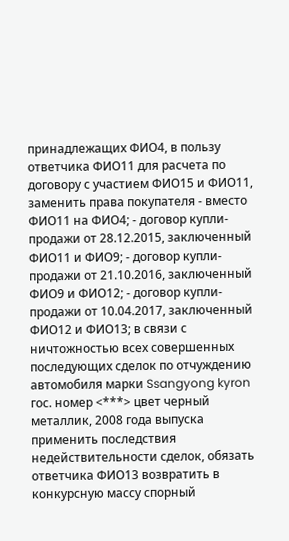принадлежащих ФИО4, в пользу ответчика ФИО11 для расчета по договору с участием ФИО15 и ФИО11, заменить права покупателя - вместо ФИО11 на ФИО4; - договор купли-продажи от 28.12.2015, заключенный ФИО11 и ФИО9; - договор купли-продажи от 21.10.2016, заключенный ФИО9 и ФИО12; - договор купли-продажи от 10.04.2017, заключенный ФИО12 и ФИО13; в связи с ничтожностью всех совершенных последующих сделок по отчуждению автомобиля марки Ssangyong kyron гос. номер <***> цвет черный металлик, 2008 года выпуска применить последствия недействительности сделок, обязать ответчика ФИО13 возвратить в конкурсную массу спорный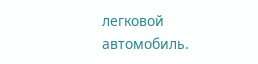легковой автомобиль.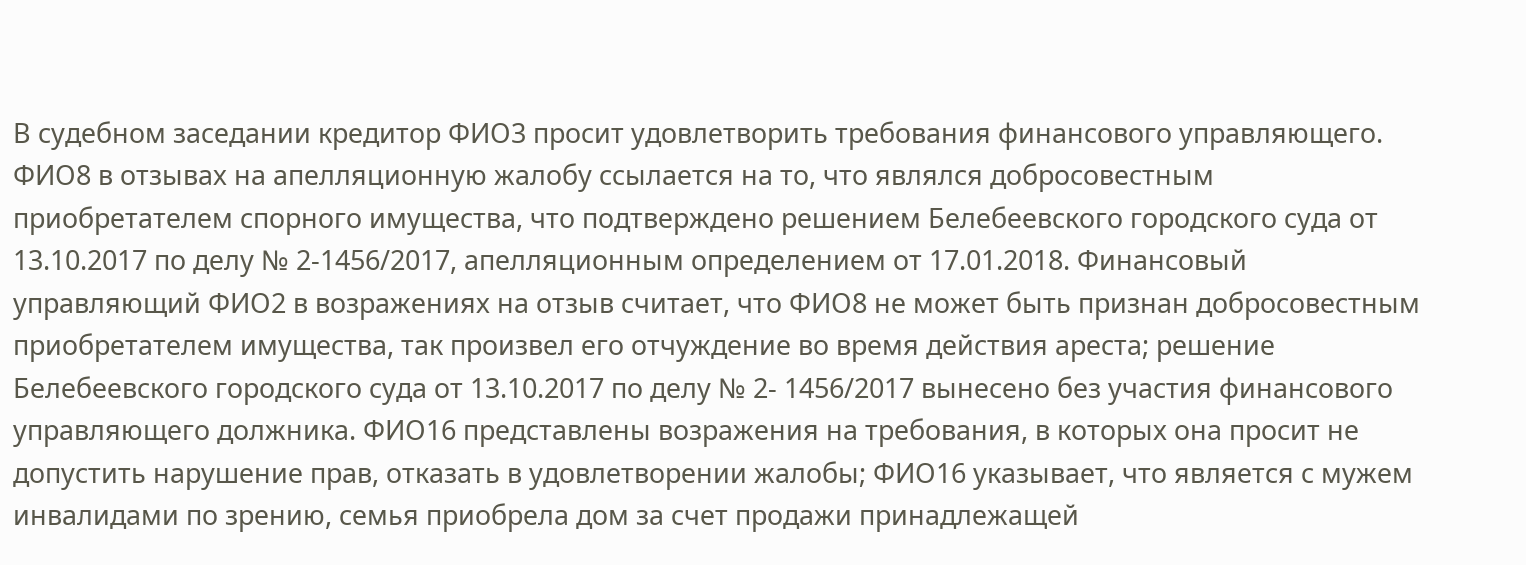В судебном заседании кредитор ФИО3 просит удовлетворить требования финансового управляющего. ФИО8 в отзывах на апелляционную жалобу ссылается на то, что являлся добросовестным приобретателем спорного имущества, что подтверждено решением Белебеевского городского суда от 13.10.2017 по делу № 2-1456/2017, апелляционным определением от 17.01.2018. Финансовый управляющий ФИО2 в возражениях на отзыв считает, что ФИО8 не может быть признан добросовестным приобретателем имущества, так произвел его отчуждение во время действия ареста; решение Белебеевского городского суда от 13.10.2017 по делу № 2- 1456/2017 вынесено без участия финансового управляющего должника. ФИО16 представлены возражения на требования, в которых она просит не допустить нарушение прав, отказать в удовлетворении жалобы; ФИО16 указывает, что является с мужем инвалидами по зрению, семья приобрела дом за счет продажи принадлежащей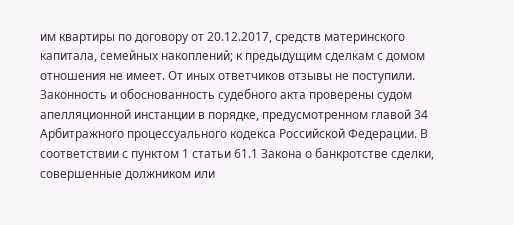им квартиры по договору от 20.12.2017, средств материнского капитала, семейных накоплений; к предыдущим сделкам с домом отношения не имеет. От иных ответчиков отзывы не поступили. Законность и обоснованность судебного акта проверены судом апелляционной инстанции в порядке, предусмотренном главой 34 Арбитражного процессуального кодекса Российской Федерации. В соответствии с пунктом 1 статьи 61.1 Закона о банкротстве сделки, совершенные должником или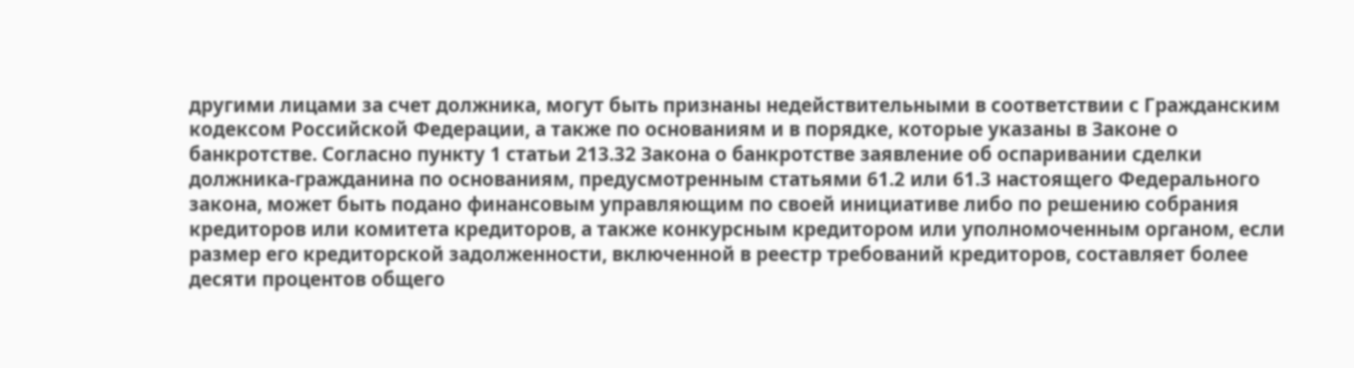другими лицами за счет должника, могут быть признаны недействительными в соответствии с Гражданским кодексом Российской Федерации, а также по основаниям и в порядке, которые указаны в Законе о банкротстве. Согласно пункту 1 статьи 213.32 Закона о банкротстве заявление об оспаривании сделки должника-гражданина по основаниям, предусмотренным статьями 61.2 или 61.3 настоящего Федерального закона, может быть подано финансовым управляющим по своей инициативе либо по решению собрания кредиторов или комитета кредиторов, а также конкурсным кредитором или уполномоченным органом, если размер его кредиторской задолженности, включенной в реестр требований кредиторов, составляет более десяти процентов общего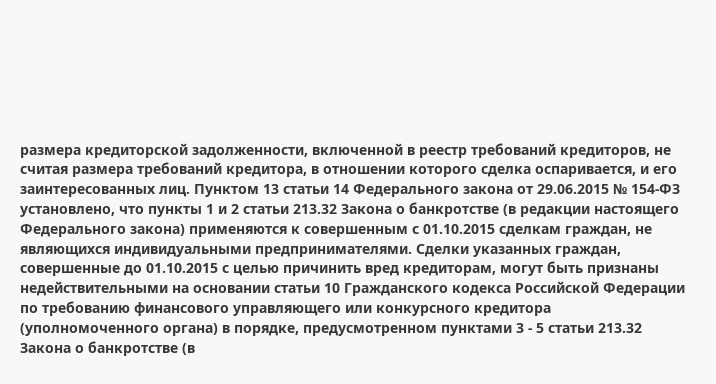размера кредиторской задолженности, включенной в реестр требований кредиторов, не считая размера требований кредитора, в отношении которого сделка оспаривается, и его заинтересованных лиц. Пунктом 13 статьи 14 Федерального закона от 29.06.2015 № 154-ФЗ установлено, что пункты 1 и 2 статьи 213.32 Закона о банкротстве (в редакции настоящего Федерального закона) применяются к совершенным с 01.10.2015 сделкам граждан, не являющихся индивидуальными предпринимателями. Сделки указанных граждан, совершенные до 01.10.2015 с целью причинить вред кредиторам, могут быть признаны недействительными на основании статьи 10 Гражданского кодекса Российской Федерации по требованию финансового управляющего или конкурсного кредитора (уполномоченного органа) в порядке, предусмотренном пунктами 3 - 5 статьи 213.32 Закона о банкротстве (в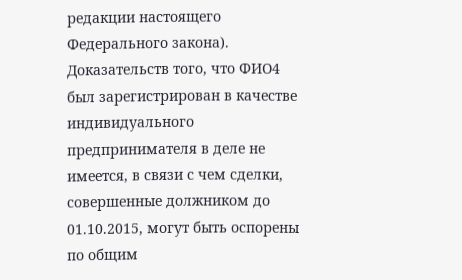редакции настоящего Федерального закона). Доказательств того, что ФИО4 был зарегистрирован в качестве индивидуального предпринимателя в деле не имеется, в связи с чем сделки, совершенные должником до 01.10.2015, могут быть оспорены по общим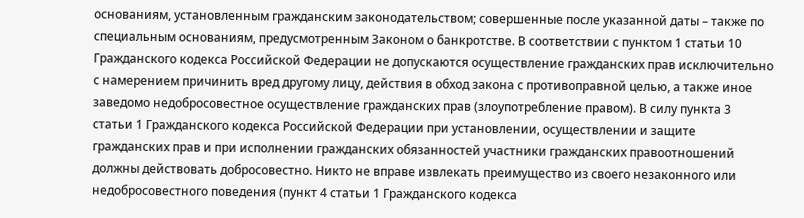основаниям, установленным гражданским законодательством; совершенные после указанной даты – также по специальным основаниям, предусмотренным Законом о банкротстве. В соответствии с пунктом 1 статьи 10 Гражданского кодекса Российской Федерации не допускаются осуществление гражданских прав исключительно с намерением причинить вред другому лицу, действия в обход закона с противоправной целью, а также иное заведомо недобросовестное осуществление гражданских прав (злоупотребление правом). В силу пункта 3 статьи 1 Гражданского кодекса Российской Федерации при установлении, осуществлении и защите гражданских прав и при исполнении гражданских обязанностей участники гражданских правоотношений должны действовать добросовестно. Никто не вправе извлекать преимущество из своего незаконного или недобросовестного поведения (пункт 4 статьи 1 Гражданского кодекса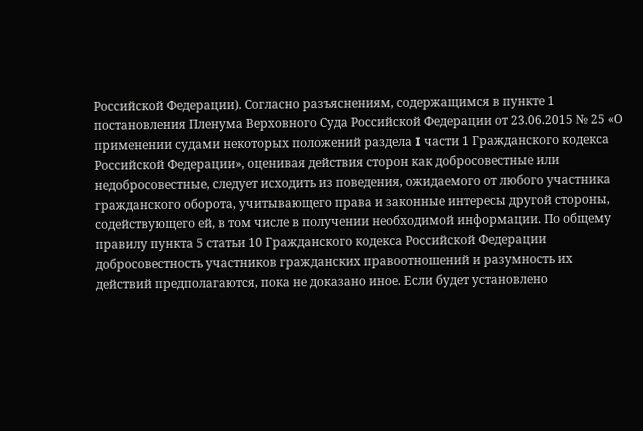Российской Федерации). Согласно разъяснениям, содержащимся в пункте 1 постановления Пленума Верховного Суда Российской Федерации от 23.06.2015 № 25 «О применении судами некоторых положений раздела I части 1 Гражданского кодекса Российской Федерации», оценивая действия сторон как добросовестные или недобросовестные, следует исходить из поведения, ожидаемого от любого участника гражданского оборота, учитывающего права и законные интересы другой стороны, содействующего ей, в том числе в получении необходимой информации. По общему правилу пункта 5 статьи 10 Гражданского кодекса Российской Федерации добросовестность участников гражданских правоотношений и разумность их действий предполагаются, пока не доказано иное. Если будет установлено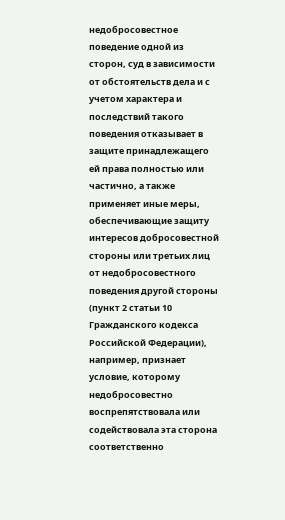недобросовестное поведение одной из сторон, суд в зависимости от обстоятельств дела и с учетом характера и последствий такого поведения отказывает в защите принадлежащего ей права полностью или частично, а также применяет иные меры, обеспечивающие защиту интересов добросовестной стороны или третьих лиц от недобросовестного поведения другой стороны (пункт 2 статьи 10 Гражданского кодекса Российской Федерации), например, признает условие, которому недобросовестно воспрепятствовала или содействовала эта сторона соответственно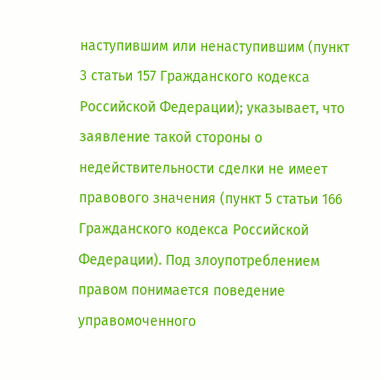наступившим или ненаступившим (пункт 3 статьи 157 Гражданского кодекса Российской Федерации); указывает, что заявление такой стороны о недействительности сделки не имеет правового значения (пункт 5 статьи 166 Гражданского кодекса Российской Федерации). Под злоупотреблением правом понимается поведение управомоченного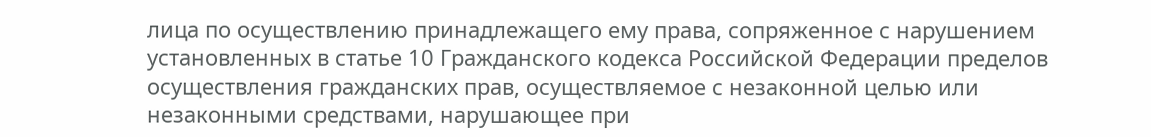лица по осуществлению принадлежащего ему права, сопряженное с нарушением установленных в статье 10 Гражданского кодекса Российской Федерации пределов осуществления гражданских прав, осуществляемое с незаконной целью или незаконными средствами, нарушающее при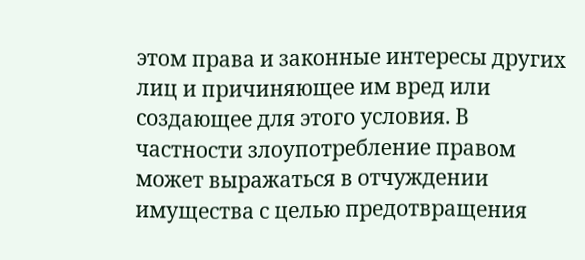этом права и законные интересы других лиц и причиняющее им вред или создающее для этого условия. В частности злоупотребление правом может выражаться в отчуждении имущества с целью предотвращения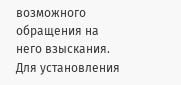возможного обращения на него взыскания. Для установления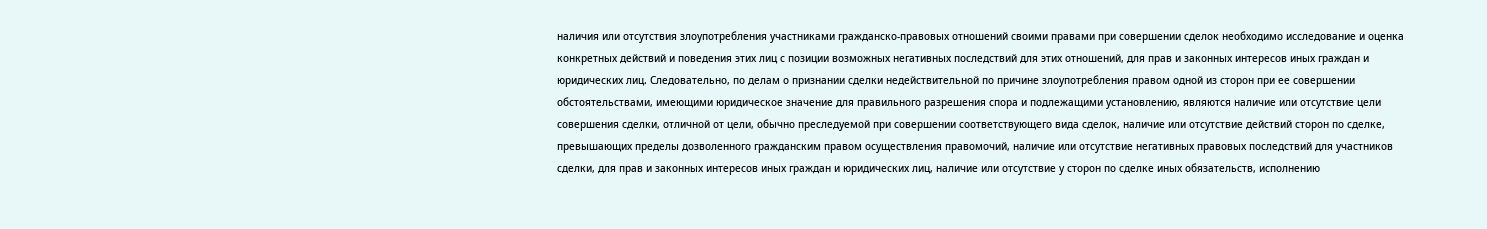наличия или отсутствия злоупотребления участниками гражданско-правовых отношений своими правами при совершении сделок необходимо исследование и оценка конкретных действий и поведения этих лиц с позиции возможных негативных последствий для этих отношений, для прав и законных интересов иных граждан и юридических лиц. Следовательно, по делам о признании сделки недействительной по причине злоупотребления правом одной из сторон при ее совершении обстоятельствами, имеющими юридическое значение для правильного разрешения спора и подлежащими установлению, являются наличие или отсутствие цели совершения сделки, отличной от цели, обычно преследуемой при совершении соответствующего вида сделок, наличие или отсутствие действий сторон по сделке, превышающих пределы дозволенного гражданским правом осуществления правомочий, наличие или отсутствие негативных правовых последствий для участников сделки, для прав и законных интересов иных граждан и юридических лиц, наличие или отсутствие у сторон по сделке иных обязательств, исполнению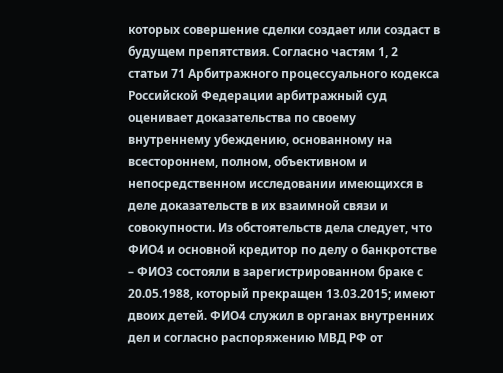которых совершение сделки создает или создаст в будущем препятствия. Согласно частям 1, 2 статьи 71 Арбитражного процессуального кодекса Российской Федерации арбитражный суд оценивает доказательства по своему внутреннему убеждению, основанному на всестороннем, полном, объективном и непосредственном исследовании имеющихся в деле доказательств в их взаимной связи и совокупности. Из обстоятельств дела следует, что ФИО4 и основной кредитор по делу о банкротстве – ФИО3 состояли в зарегистрированном браке с 20.05.1988, который прекращен 13.03.2015; имеют двоих детей. ФИО4 служил в органах внутренних дел и согласно распоряжению МВД РФ от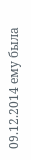09.12.2014 ему была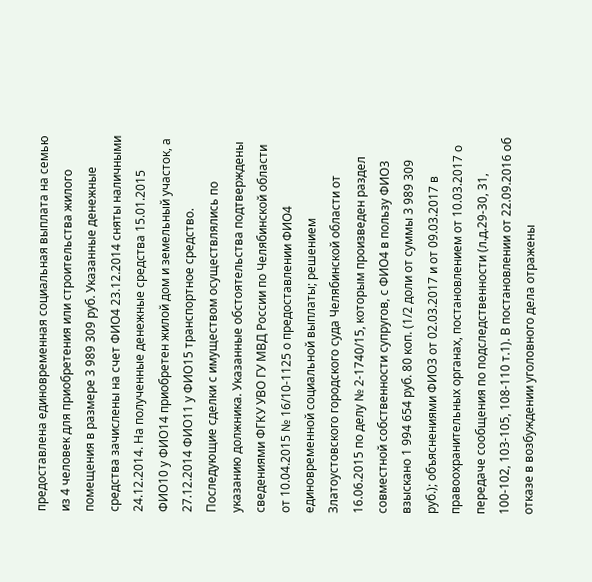предоставлена единовременная социальная выплата на семью из 4 человек для приобретения или строительства жилого помещения в размере 3 989 309 руб. Указанные денежные средства зачислены на счет ФИО4 23.12.2014 сняты наличными 24.12.2014. На полученные денежные средства 15.01.2015 ФИО10 у ФИО14 приобретен жилой дом и земельный участок, а 27.12.2014 ФИО11 у ФИО15 транспортное средство. Последующие сделки с имуществом осуществлялись по указанию должника. Указанные обстоятельства подтверждены сведениями ФГКУ УВО ГУ МВД России по Челябинской области от 10.04.2015 № 16/10-1125 о предоставлении ФИО4 единовременной социальной выплаты; решением Златоустовского городского суда Челябинской области от 16.06.2015 по делу № 2-1740/15, которым произведен раздел совместной собственности супругов, с ФИО4 в пользу ФИО3 взыскано 1 994 654 руб. 80 коп. (1/2 доли от суммы 3 989 309 руб.); объяснениями ФИО3 от 02.03.2017 и от 09.03.2017 в правоохранительных органах, постановлением от 10.03.2017 о передаче сообщения по подследственности (л.д.29-30, 31, 100-102, 103-105, 108-110 т.1). В постановлении от 22.09.2016 об отказе в возбуждении уголовного дела отражены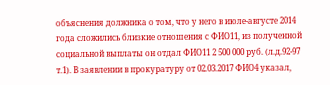объяснения должника о том, что у него в июле-августе 2014 года сложились близкие отношения с ФИО11, из полученной социальной выплаты он отдал ФИО11 2 500 000 руб. (л.д.92-97 т.1). В заявлении в прокуратуру от 02.03.2017 ФИО4 указал,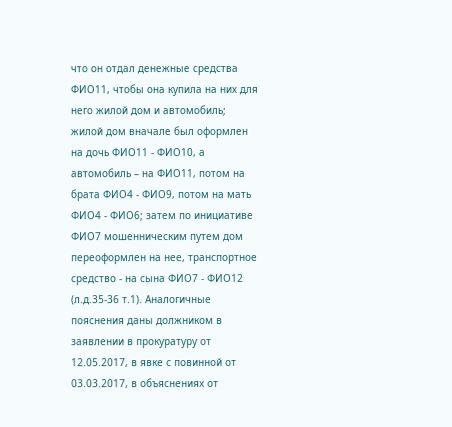что он отдал денежные средства ФИО11, чтобы она купила на них для него жилой дом и автомобиль; жилой дом вначале был оформлен на дочь ФИО11 - ФИО10, а автомобиль – на ФИО11, потом на брата ФИО4 - ФИО9, потом на мать ФИО4 - ФИО6; затем по инициативе ФИО7 мошенническим путем дом переоформлен на нее, транспортное средство - на сына ФИО7 - ФИО12 (л.д.35-36 т.1). Аналогичные пояснения даны должником в заявлении в прокуратуру от 12.05.2017, в явке с повинной от 03.03.2017, в объяснениях от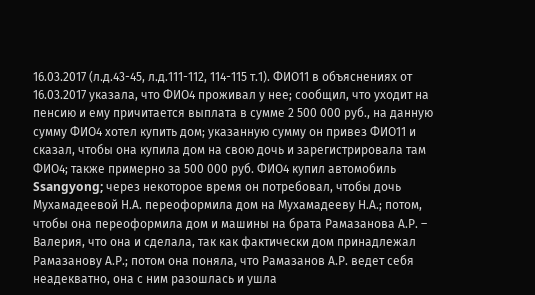16.03.2017 (л.д.43-45, л.д.111-112, 114-115 т.1). ФИО11 в объяснениях от 16.03.2017 указала, что ФИО4 проживал у нее; сообщил, что уходит на пенсию и ему причитается выплата в сумме 2 500 000 руб., на данную сумму ФИО4 хотел купить дом; указанную сумму он привез ФИО11 и сказал, чтобы она купила дом на свою дочь и зарегистрировала там ФИО4; также примерно за 500 000 руб. ФИО4 купил автомобиль Ssangyong; через некоторое время он потребовал, чтобы дочь Мухамадеевой Н.А. переоформила дом на Мухамадееву Н.А.; потом, чтобы она переоформила дом и машины на брата Рамазанова А.Р. – Валерия, что она и сделала, так как фактически дом принадлежал Рамазанову А.Р.; потом она поняла, что Рамазанов А.Р. ведет себя неадекватно, она с ним разошлась и ушла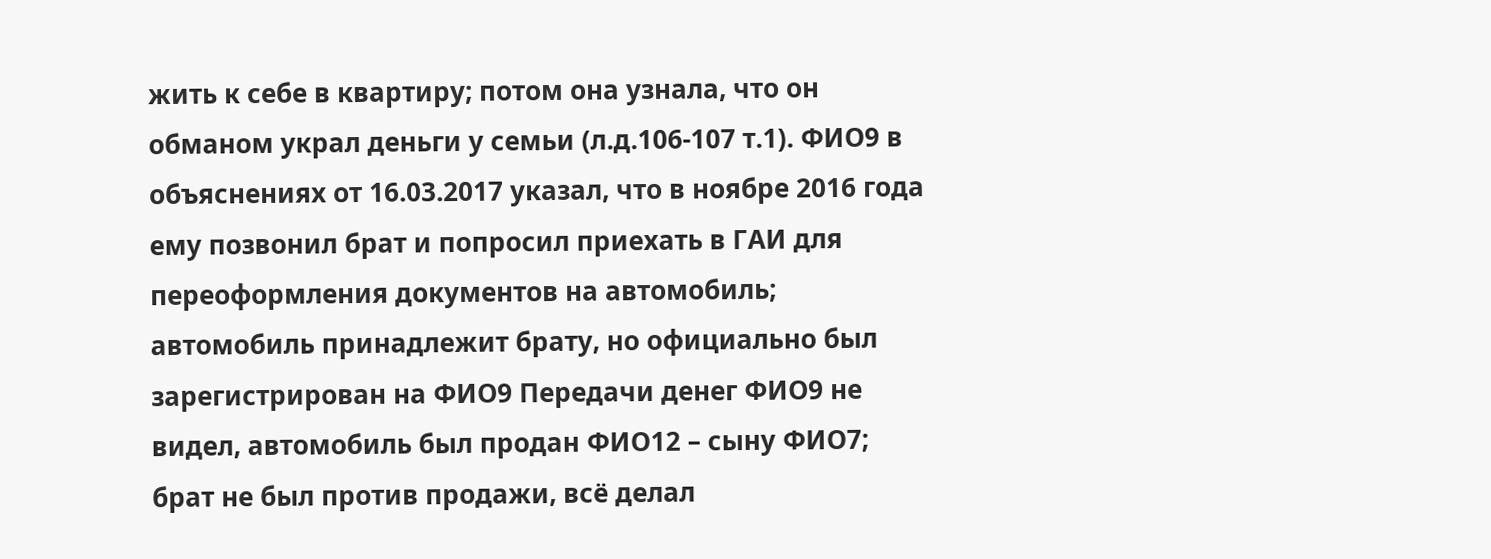жить к себе в квартиру; потом она узнала, что он обманом украл деньги у семьи (л.д.106-107 т.1). ФИО9 в объяснениях от 16.03.2017 указал, что в ноябре 2016 года ему позвонил брат и попросил приехать в ГАИ для переоформления документов на автомобиль; автомобиль принадлежит брату, но официально был зарегистрирован на ФИО9 Передачи денег ФИО9 не видел, автомобиль был продан ФИО12 – сыну ФИО7; брат не был против продажи, всё делал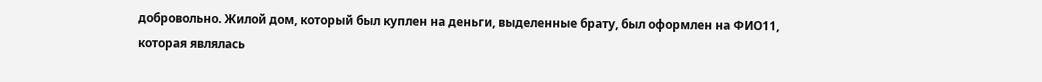добровольно. Жилой дом, который был куплен на деньги, выделенные брату, был оформлен на ФИО11, которая являлась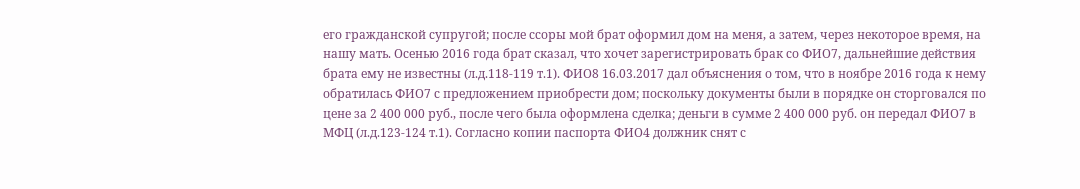его гражданской супругой; после ссоры мой брат оформил дом на меня, а затем, через некоторое время, на нашу мать. Осенью 2016 года брат сказал, что хочет зарегистрировать брак со ФИО7, дальнейшие действия брата ему не известны (л.д.118-119 т.1). ФИО8 16.03.2017 дал объяснения о том, что в ноябре 2016 года к нему обратилась ФИО7 с предложением приобрести дом; поскольку документы были в порядке он сторговался по цене за 2 400 000 руб., после чего была оформлена сделка; деньги в сумме 2 400 000 руб. он передал ФИО7 в МФЦ (л.д.123-124 т.1). Согласно копии паспорта ФИО4 должник снят с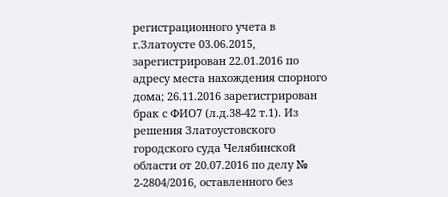регистрационного учета в г.Златоусте 03.06.2015, зарегистрирован 22.01.2016 по адресу места нахождения спорного дома; 26.11.2016 зарегистрирован брак с ФИО7 (л.д.38-42 т.1). Из решения Златоустовского городского суда Челябинской области от 20.07.2016 по делу № 2-2804/2016, оставленного без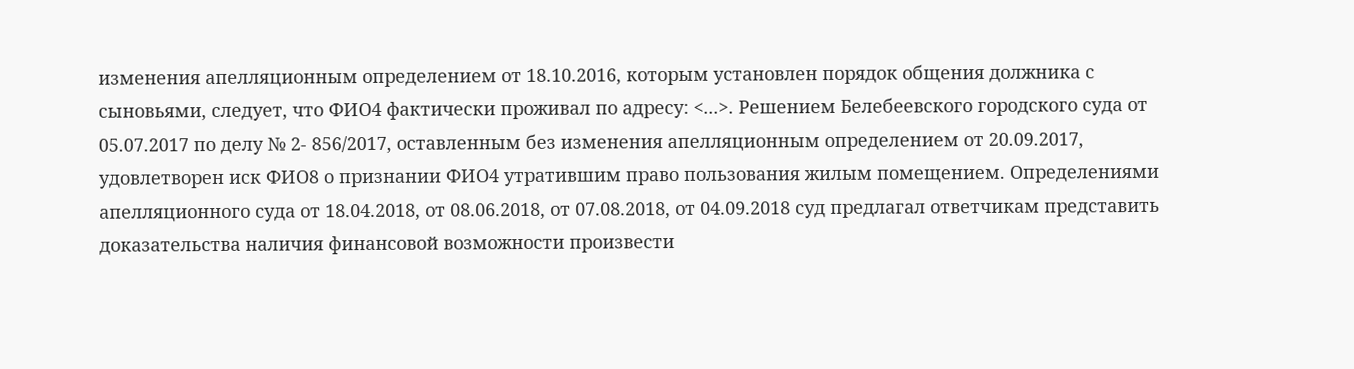изменения апелляционным определением от 18.10.2016, которым установлен порядок общения должника с сыновьями, следует, что ФИО4 фактически проживал по адресу: <...>. Решением Белебеевского городского суда от 05.07.2017 по делу № 2- 856/2017, оставленным без изменения апелляционным определением от 20.09.2017, удовлетворен иск ФИО8 о признании ФИО4 утратившим право пользования жилым помещением. Определениями апелляционного суда от 18.04.2018, от 08.06.2018, от 07.08.2018, от 04.09.2018 суд предлагал ответчикам представить доказательства наличия финансовой возможности произвести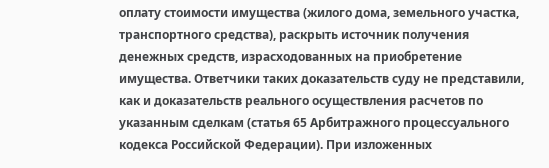оплату стоимости имущества (жилого дома, земельного участка, транспортного средства), раскрыть источник получения денежных средств, израсходованных на приобретение имущества. Ответчики таких доказательств суду не представили, как и доказательств реального осуществления расчетов по указанным сделкам (статья 65 Арбитражного процессуального кодекса Российской Федерации). При изложенных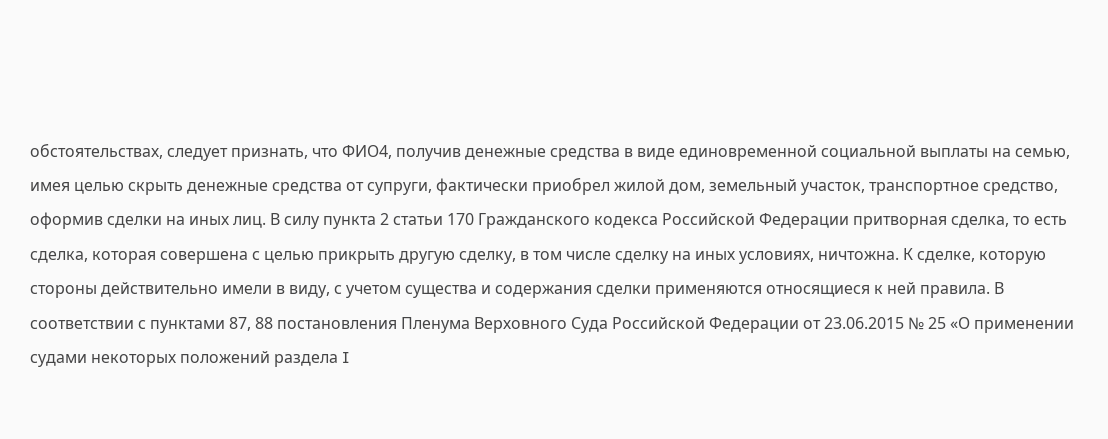обстоятельствах, следует признать, что ФИО4, получив денежные средства в виде единовременной социальной выплаты на семью, имея целью скрыть денежные средства от супруги, фактически приобрел жилой дом, земельный участок, транспортное средство, оформив сделки на иных лиц. В силу пункта 2 статьи 170 Гражданского кодекса Российской Федерации притворная сделка, то есть сделка, которая совершена с целью прикрыть другую сделку, в том числе сделку на иных условиях, ничтожна. К сделке, которую стороны действительно имели в виду, с учетом существа и содержания сделки применяются относящиеся к ней правила. В соответствии с пунктами 87, 88 постановления Пленума Верховного Суда Российской Федерации от 23.06.2015 № 25 «О применении судами некоторых положений раздела I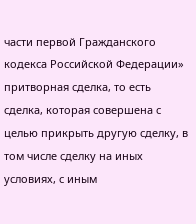части первой Гражданского кодекса Российской Федерации» притворная сделка, то есть сделка, которая совершена с целью прикрыть другую сделку, в том числе сделку на иных условиях, с иным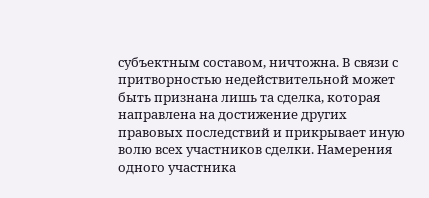субъектным составом, ничтожна. В связи с притворностью недействительной может быть признана лишь та сделка, которая направлена на достижение других правовых последствий и прикрывает иную волю всех участников сделки. Намерения одного участника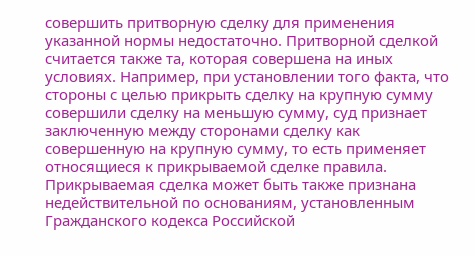совершить притворную сделку для применения указанной нормы недостаточно. Притворной сделкой считается также та, которая совершена на иных условиях. Например, при установлении того факта, что стороны с целью прикрыть сделку на крупную сумму совершили сделку на меньшую сумму, суд признает заключенную между сторонами сделку как совершенную на крупную сумму, то есть применяет относящиеся к прикрываемой сделке правила. Прикрываемая сделка может быть также признана недействительной по основаниям, установленным Гражданского кодекса Российской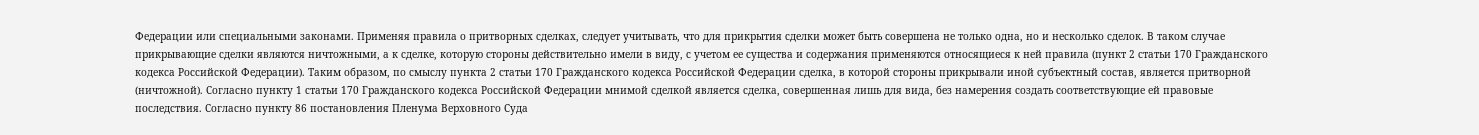Федерации или специальными законами. Применяя правила о притворных сделках, следует учитывать, что для прикрытия сделки может быть совершена не только одна, но и несколько сделок. В таком случае прикрывающие сделки являются ничтожными, а к сделке, которую стороны действительно имели в виду, с учетом ее существа и содержания применяются относящиеся к ней правила (пункт 2 статьи 170 Гражданского кодекса Российской Федерации). Таким образом, по смыслу пункта 2 статьи 170 Гражданского кодекса Российской Федерации сделка, в которой стороны прикрывали иной субъектный состав, является притворной (ничтожной). Согласно пункту 1 статьи 170 Гражданского кодекса Российской Федерации мнимой сделкой является сделка, совершенная лишь для вида, без намерения создать соответствующие ей правовые последствия. Согласно пункту 86 постановления Пленума Верховного Суда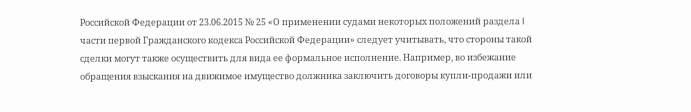Российской Федерации от 23.06.2015 № 25 «О применении судами некоторых положений раздела I части первой Гражданского кодекса Российской Федерации» следует учитывать, что стороны такой сделки могут также осуществить для вида ее формальное исполнение. Например, во избежание обращения взыскания на движимое имущество должника заключить договоры купли-продажи или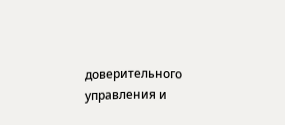доверительного управления и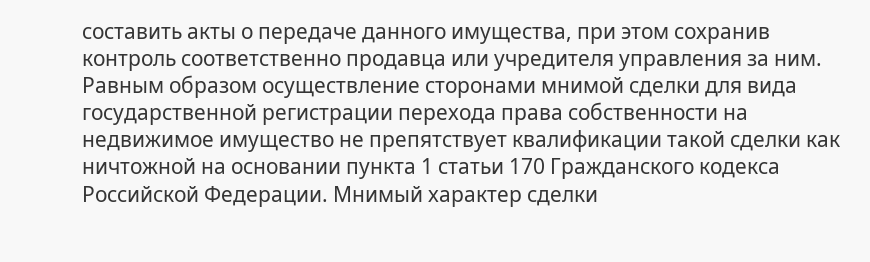составить акты о передаче данного имущества, при этом сохранив контроль соответственно продавца или учредителя управления за ним. Равным образом осуществление сторонами мнимой сделки для вида государственной регистрации перехода права собственности на недвижимое имущество не препятствует квалификации такой сделки как ничтожной на основании пункта 1 статьи 170 Гражданского кодекса Российской Федерации. Мнимый характер сделки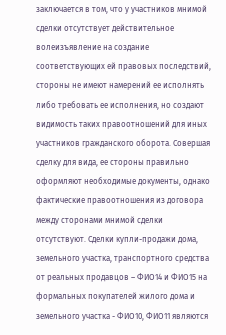заключается в том, что у участников мнимой сделки отсутствует действительное волеизъявление на создание соответствующих ей правовых последствий, стороны не имеют намерений ее исполнять либо требовать ее исполнения, но создают видимость таких правоотношений для иных участников гражданского оборота. Совершая сделку для вида, ее стороны правильно оформляют необходимые документы, однако фактические правоотношения из договора между сторонами мнимой сделки отсутствуют. Сделки купли-продажи дома, земельного участка, транспортного средства от реальных продавцов – ФИО14 и ФИО15 на формальных покупателей жилого дома и земельного участка - ФИО10, ФИО11 являются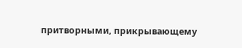притворными, прикрывающему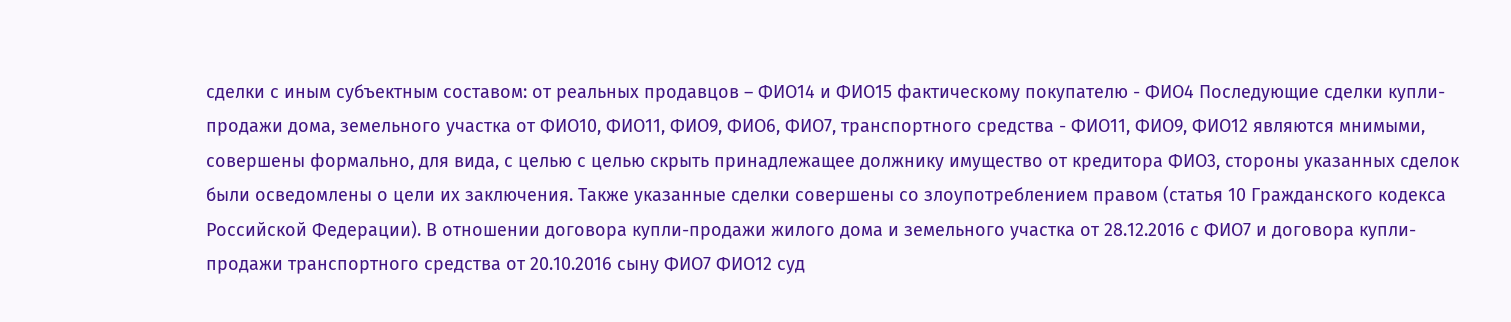сделки с иным субъектным составом: от реальных продавцов – ФИО14 и ФИО15 фактическому покупателю - ФИО4 Последующие сделки купли-продажи дома, земельного участка от ФИО10, ФИО11, ФИО9, ФИО6, ФИО7, транспортного средства - ФИО11, ФИО9, ФИО12 являются мнимыми, совершены формально, для вида, с целью с целью скрыть принадлежащее должнику имущество от кредитора ФИО3, стороны указанных сделок были осведомлены о цели их заключения. Также указанные сделки совершены со злоупотреблением правом (статья 10 Гражданского кодекса Российской Федерации). В отношении договора купли-продажи жилого дома и земельного участка от 28.12.2016 с ФИО7 и договора купли-продажи транспортного средства от 20.10.2016 сыну ФИО7 ФИО12 суд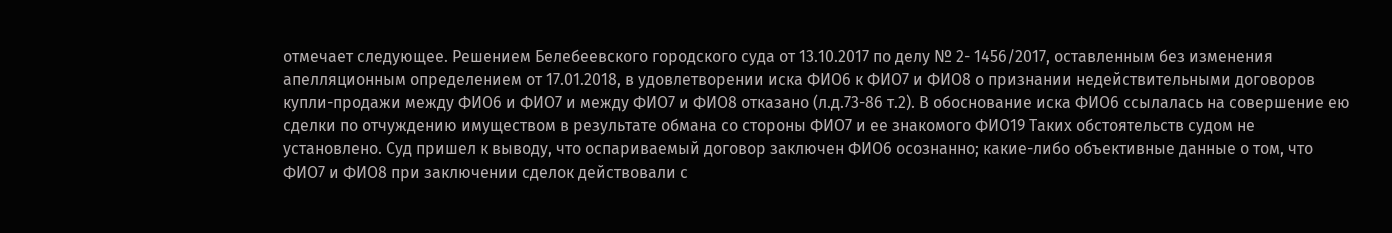отмечает следующее. Решением Белебеевского городского суда от 13.10.2017 по делу № 2- 1456/2017, оставленным без изменения апелляционным определением от 17.01.2018, в удовлетворении иска ФИО6 к ФИО7 и ФИО8 о признании недействительными договоров купли-продажи между ФИО6 и ФИО7 и между ФИО7 и ФИО8 отказано (л.д.73-86 т.2). В обоснование иска ФИО6 ссылалась на совершение ею сделки по отчуждению имуществом в результате обмана со стороны ФИО7 и ее знакомого ФИО19 Таких обстоятельств судом не установлено. Суд пришел к выводу, что оспариваемый договор заключен ФИО6 осознанно; какие-либо объективные данные о том, что ФИО7 и ФИО8 при заключении сделок действовали с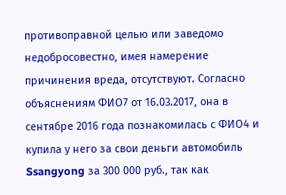противоправной целью или заведомо недобросовестно, имея намерение причинения вреда, отсутствуют. Согласно объяснениям ФИО7 от 16.03.2017, она в сентябре 2016 года познакомилась с ФИО4 и купила у него за свои деньги автомобиль Ssangyong за 300 000 руб., так как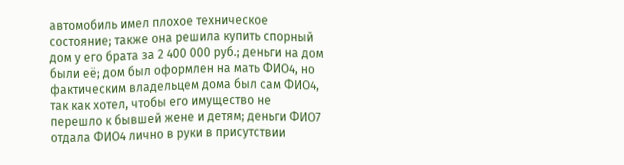автомобиль имел плохое техническое состояние; также она решила купить спорный дом у его брата за 2 400 000 руб.; деньги на дом были её; дом был оформлен на мать ФИО4, но фактическим владельцем дома был сам ФИО4, так как хотел, чтобы его имущество не перешло к бывшей жене и детям; деньги ФИО7 отдала ФИО4 лично в руки в присутствии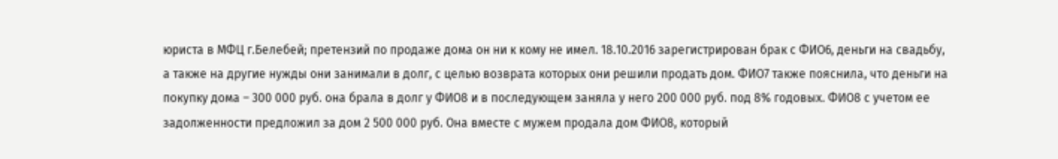юриста в МФЦ г.Белебей; претензий по продаже дома он ни к кому не имел. 18.10.2016 зарегистрирован брак с ФИО6, деньги на свадьбу, а также на другие нужды они занимали в долг, с целью возврата которых они решили продать дом. ФИО7 также пояснила, что деньги на покупку дома – 300 000 руб. она брала в долг у ФИО8 и в последующем заняла у него 200 000 руб. под 8% годовых. ФИО8 с учетом ее задолженности предложил за дом 2 500 000 руб. Она вместе с мужем продала дом ФИО8, который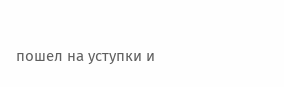пошел на уступки и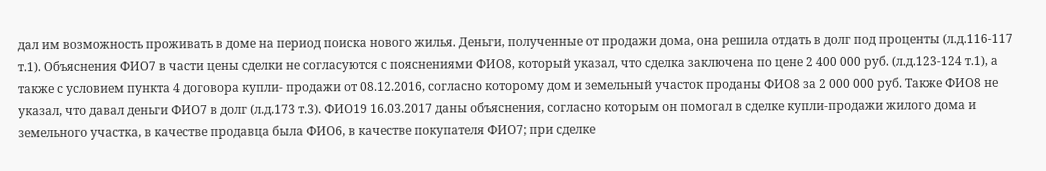дал им возможность проживать в доме на период поиска нового жилья. Деньги, полученные от продажи дома, она решила отдать в долг под проценты (л.д.116-117 т.1). Объяснения ФИО7 в части цены сделки не согласуются с пояснениями ФИО8, который указал, что сделка заключена по цене 2 400 000 руб. (л.д.123-124 т.1), а также с условием пункта 4 договора купли- продажи от 08.12.2016, согласно которому дом и земельный участок проданы ФИО8 за 2 000 000 руб. Также ФИО8 не указал, что давал деньги ФИО7 в долг (л.д.173 т.3). ФИО19 16.03.2017 даны объяснения, согласно которым он помогал в сделке купли-продажи жилого дома и земельного участка, в качестве продавца была ФИО6, в качестве покупателя ФИО7; при сделке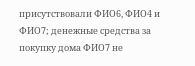присутствовали ФИО6, ФИО4 и ФИО7; денежные средства за покупку дома ФИО7 не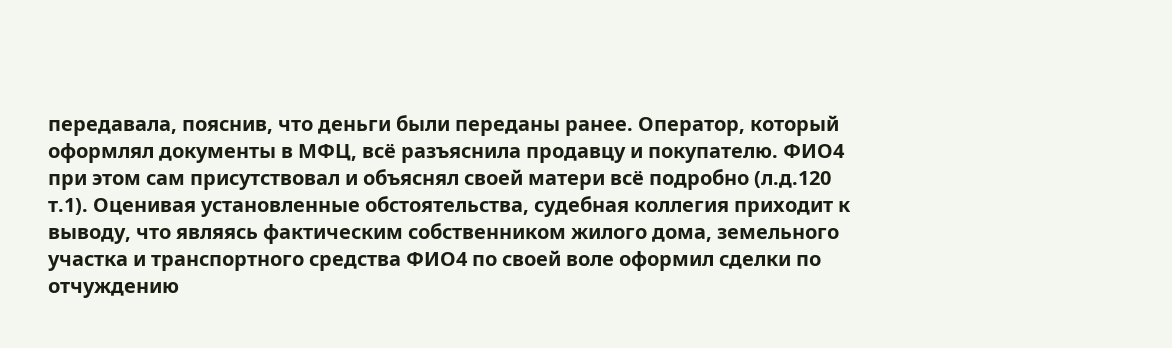передавала, пояснив, что деньги были переданы ранее. Оператор, который оформлял документы в МФЦ, всё разъяснила продавцу и покупателю. ФИО4 при этом сам присутствовал и объяснял своей матери всё подробно (л.д.120 т.1). Оценивая установленные обстоятельства, судебная коллегия приходит к выводу, что являясь фактическим собственником жилого дома, земельного участка и транспортного средства ФИО4 по своей воле оформил сделки по отчуждению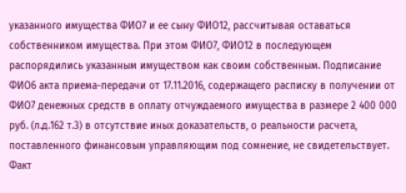указанного имущества ФИО7 и ее сыну ФИО12, рассчитывая оставаться собственником имущества. При этом ФИО7, ФИО12 в последующем распорядились указанным имуществом как своим собственным. Подписание ФИО6 акта приема-передачи от 17.11.2016, содержащего расписку в получении от ФИО7 денежных средств в оплату отчуждаемого имущества в размере 2 400 000 руб. (л.д.162 т.3) в отсутствие иных доказательств, о реальности расчета, поставленного финансовым управляющим под сомнение, не свидетельствует. Факт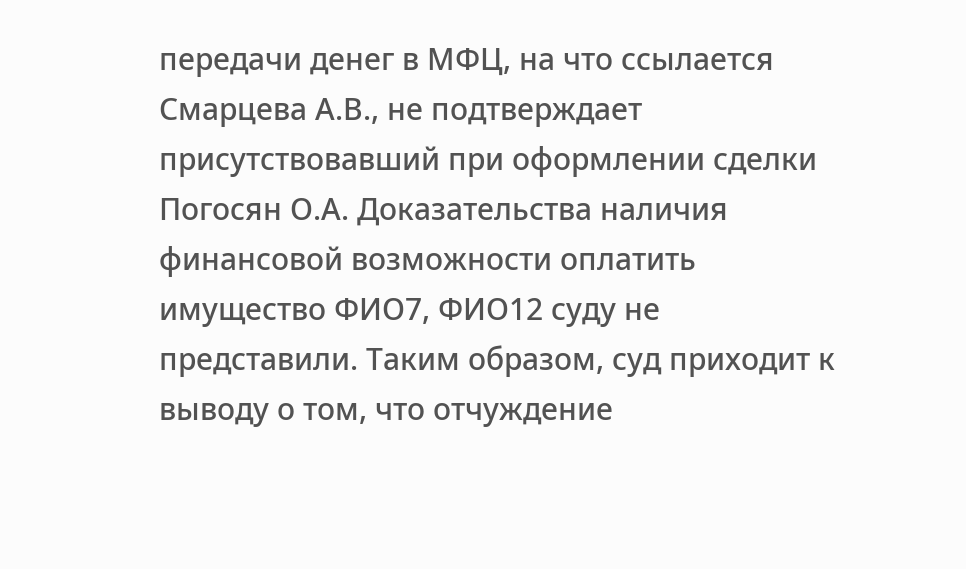передачи денег в МФЦ, на что ссылается Смарцева А.В., не подтверждает присутствовавший при оформлении сделки Погосян О.А. Доказательства наличия финансовой возможности оплатить имущество ФИО7, ФИО12 суду не представили. Таким образом, суд приходит к выводу о том, что отчуждение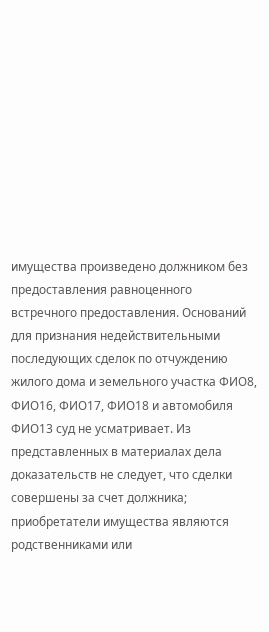имущества произведено должником без предоставления равноценного встречного предоставления. Оснований для признания недействительными последующих сделок по отчуждению жилого дома и земельного участка ФИО8, ФИО16, ФИО17, ФИО18 и автомобиля ФИО13 суд не усматривает. Из представленных в материалах дела доказательств не следует, что сделки совершены за счет должника; приобретатели имущества являются родственниками или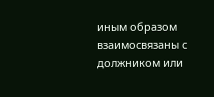иным образом взаимосвязаны с должником или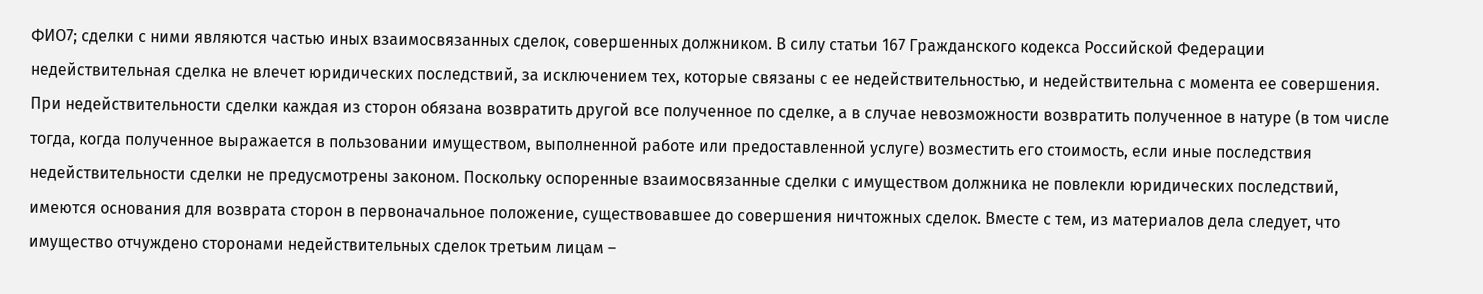ФИО7; сделки с ними являются частью иных взаимосвязанных сделок, совершенных должником. В силу статьи 167 Гражданского кодекса Российской Федерации недействительная сделка не влечет юридических последствий, за исключением тех, которые связаны с ее недействительностью, и недействительна с момента ее совершения. При недействительности сделки каждая из сторон обязана возвратить другой все полученное по сделке, а в случае невозможности возвратить полученное в натуре (в том числе тогда, когда полученное выражается в пользовании имуществом, выполненной работе или предоставленной услуге) возместить его стоимость, если иные последствия недействительности сделки не предусмотрены законом. Поскольку оспоренные взаимосвязанные сделки с имуществом должника не повлекли юридических последствий, имеются основания для возврата сторон в первоначальное положение, существовавшее до совершения ничтожных сделок. Вместе с тем, из материалов дела следует, что имущество отчуждено сторонами недействительных сделок третьим лицам –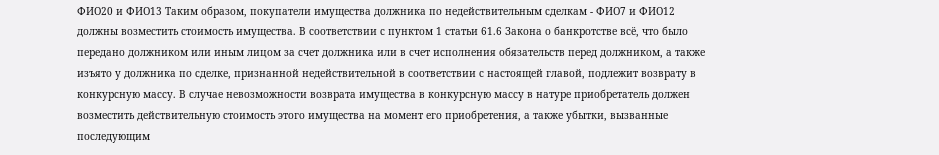ФИО20 и ФИО13 Таким образом, покупатели имущества должника по недействительным сделкам - ФИО7 и ФИО12 должны возместить стоимость имущества. В соответствии с пунктом 1 статьи 61.6 Закона о банкротстве всё, что было передано должником или иным лицом за счет должника или в счет исполнения обязательств перед должником, а также изъято у должника по сделке, признанной недействительной в соответствии с настоящей главой, подлежит возврату в конкурсную массу. В случае невозможности возврата имущества в конкурсную массу в натуре приобретатель должен возместить действительную стоимость этого имущества на момент его приобретения, а также убытки, вызванные последующим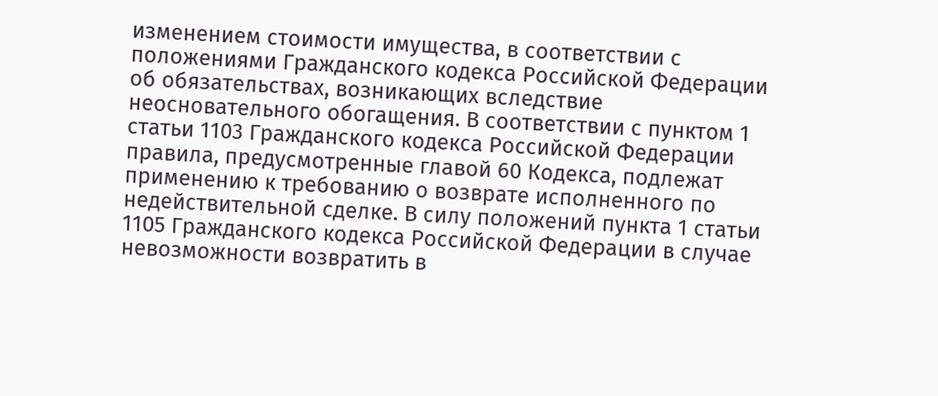изменением стоимости имущества, в соответствии с положениями Гражданского кодекса Российской Федерации об обязательствах, возникающих вследствие неосновательного обогащения. В соответствии с пунктом 1 статьи 1103 Гражданского кодекса Российской Федерации правила, предусмотренные главой 60 Кодекса, подлежат применению к требованию о возврате исполненного по недействительной сделке. В силу положений пункта 1 статьи 1105 Гражданского кодекса Российской Федерации в случае невозможности возвратить в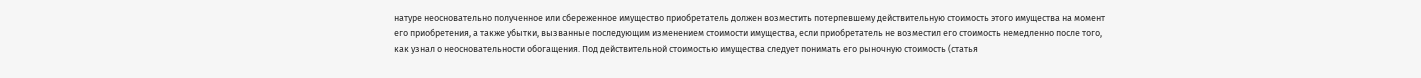натуре неосновательно полученное или сбереженное имущество приобретатель должен возместить потерпевшему действительную стоимость этого имущества на момент его приобретения, а также убытки, вызванные последующим изменением стоимости имущества, если приобретатель не возместил его стоимость немедленно после того, как узнал о неосновательности обогащения. Под действительной стоимостью имущества следует понимать его рыночную стоимость (статья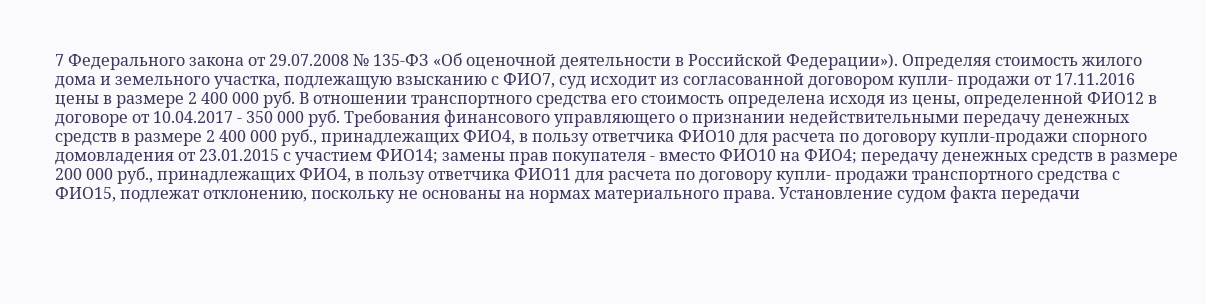7 Федерального закона от 29.07.2008 № 135-ФЗ «Об оценочной деятельности в Российской Федерации»). Определяя стоимость жилого дома и земельного участка, подлежащую взысканию с ФИО7, суд исходит из согласованной договором купли- продажи от 17.11.2016 цены в размере 2 400 000 руб. В отношении транспортного средства его стоимость определена исходя из цены, определенной ФИО12 в договоре от 10.04.2017 - 350 000 руб. Требования финансового управляющего о признании недействительными передачу денежных средств в размере 2 400 000 руб., принадлежащих ФИО4, в пользу ответчика ФИО10 для расчета по договору купли-продажи спорного домовладения от 23.01.2015 с участием ФИО14; замены прав покупателя - вместо ФИО10 на ФИО4; передачу денежных средств в размере 200 000 руб., принадлежащих ФИО4, в пользу ответчика ФИО11 для расчета по договору купли- продажи транспортного средства с ФИО15, подлежат отклонению, поскольку не основаны на нормах материального права. Установление судом факта передачи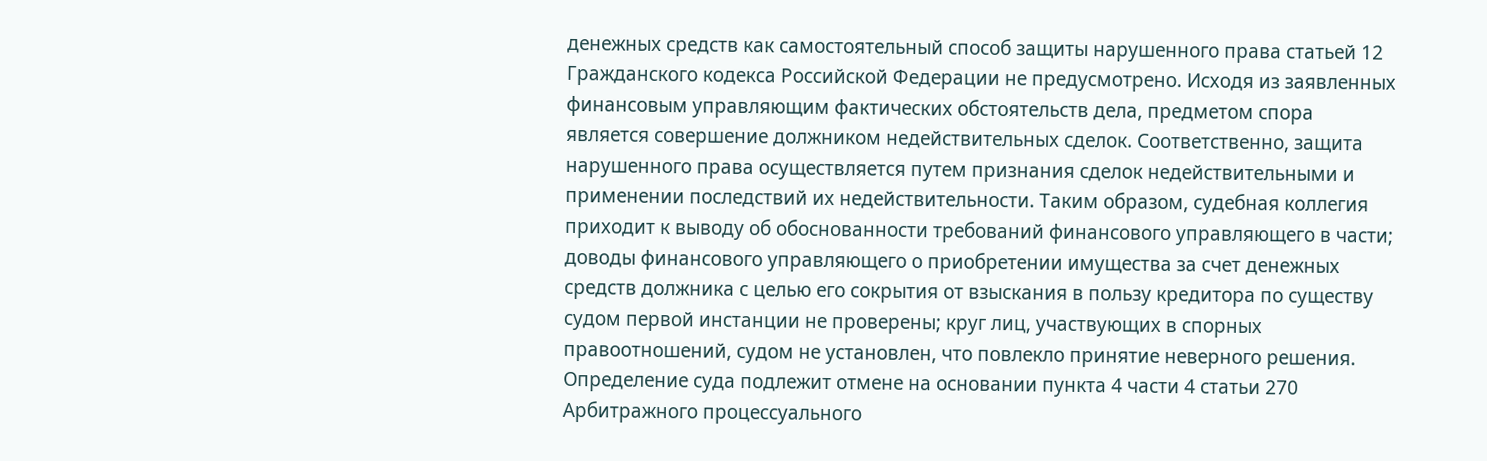денежных средств как самостоятельный способ защиты нарушенного права статьей 12 Гражданского кодекса Российской Федерации не предусмотрено. Исходя из заявленных финансовым управляющим фактических обстоятельств дела, предметом спора является совершение должником недействительных сделок. Соответственно, защита нарушенного права осуществляется путем признания сделок недействительными и применении последствий их недействительности. Таким образом, судебная коллегия приходит к выводу об обоснованности требований финансового управляющего в части; доводы финансового управляющего о приобретении имущества за счет денежных средств должника с целью его сокрытия от взыскания в пользу кредитора по существу судом первой инстанции не проверены; круг лиц, участвующих в спорных правоотношений, судом не установлен, что повлекло принятие неверного решения. Определение суда подлежит отмене на основании пункта 4 части 4 статьи 270 Арбитражного процессуального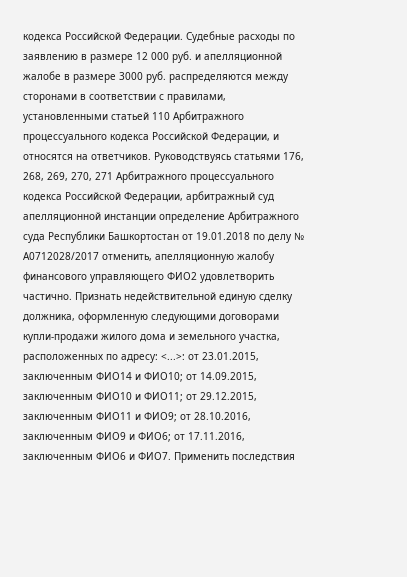кодекса Российской Федерации. Судебные расходы по заявлению в размере 12 000 руб. и апелляционной жалобе в размере 3000 руб. распределяются между сторонами в соответствии с правилами, установленными статьей 110 Арбитражного процессуального кодекса Российской Федерации, и относятся на ответчиков. Руководствуясь статьями 176, 268, 269, 270, 271 Арбитражного процессуального кодекса Российской Федерации, арбитражный суд апелляционной инстанции определение Арбитражного суда Республики Башкортостан от 19.01.2018 по делу № А0712028/2017 отменить, апелляционную жалобу финансового управляющего ФИО2 удовлетворить частично. Признать недействительной единую сделку должника, оформленную следующими договорами купли-продажи жилого дома и земельного участка, расположенных по адресу: <...>: от 23.01.2015, заключенным ФИО14 и ФИО10; от 14.09.2015, заключенным ФИО10 и ФИО11; от 29.12.2015, заключенным ФИО11 и ФИО9; от 28.10.2016, заключенным ФИО9 и ФИО6; от 17.11.2016, заключенным ФИО6 и ФИО7. Применить последствия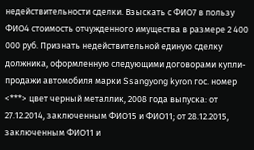недействительности сделки. Взыскать с ФИО7 в пользу ФИО4 стоимость отчужденного имущества в размере 2 400 000 руб. Признать недействительной единую сделку должника, оформленную следующими договорами купли-продажи автомобиля марки Ssangyong kyron гос. номер <***> цвет черный металлик, 2008 года выпуска: от 27.12.2014, заключенным ФИО15 и ФИО11; от 28.12.2015, заключенным ФИО11 и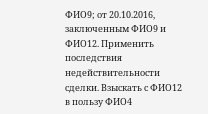ФИО9; от 20.10.2016, заключенным ФИО9 и ФИО12. Применить последствия недействительности сделки. Взыскать с ФИО12 в пользу ФИО4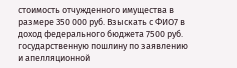стоимость отчужденного имущества в размере 350 000 руб. Взыскать с ФИО7 в доход федерального бюджета 7500 руб. государственную пошлину по заявлению и апелляционной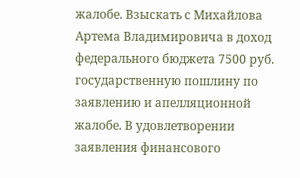жалобе. Взыскать с Михайлова Артема Владимировича в доход федерального бюджета 7500 руб. государственную пошлину по заявлению и апелляционной жалобе. В удовлетворении заявления финансового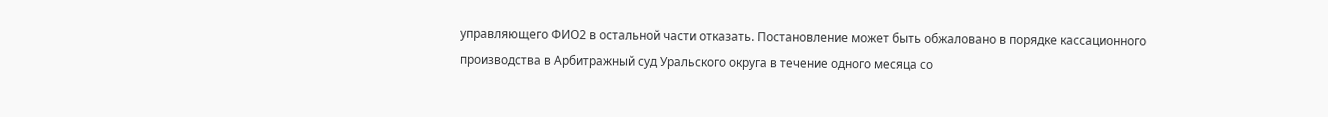управляющего ФИО2 в остальной части отказать. Постановление может быть обжаловано в порядке кассационного производства в Арбитражный суд Уральского округа в течение одного месяца со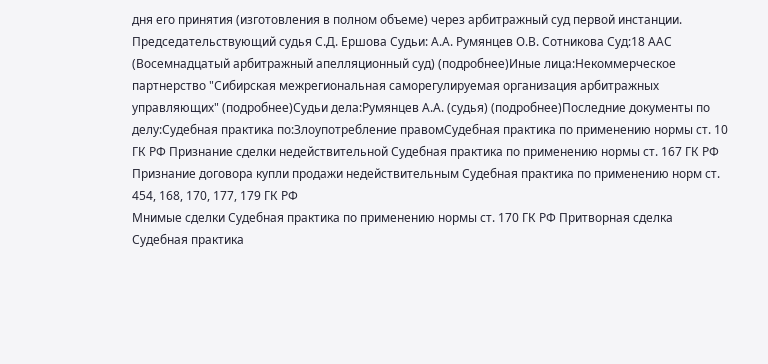дня его принятия (изготовления в полном объеме) через арбитражный суд первой инстанции. Председательствующий судья С.Д. Ершова Судьи: А.А. Румянцев О.В. Сотникова Суд:18 ААС (Восемнадцатый арбитражный апелляционный суд) (подробнее)Иные лица:Некоммерческое партнерство "Сибирская межрегиональная саморегулируемая организация арбитражных управляющих" (подробнее)Судьи дела:Румянцев А.А. (судья) (подробнее)Последние документы по делу:Судебная практика по:Злоупотребление правомСудебная практика по применению нормы ст. 10 ГК РФ Признание сделки недействительной Судебная практика по применению нормы ст. 167 ГК РФ Признание договора купли продажи недействительным Судебная практика по применению норм ст. 454, 168, 170, 177, 179 ГК РФ
Мнимые сделки Судебная практика по применению нормы ст. 170 ГК РФ Притворная сделка Судебная практика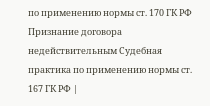по применению нормы ст. 170 ГК РФ Признание договора недействительным Судебная практика по применению нормы ст. 167 ГК РФ |